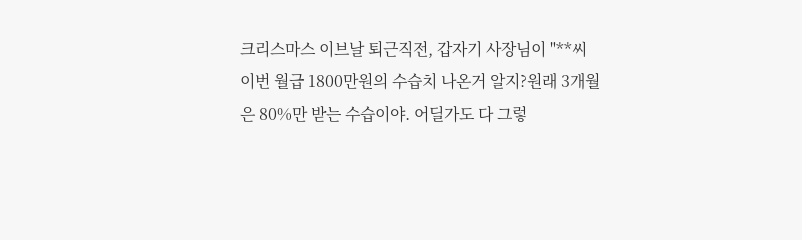크리스마스 이브날 퇴근직전, 갑자기 사장님이 "**씨 이번 월급 1800만원의 수습치 나온거 알지?원래 3개월은 80%만 받는 수습이야. 어딜가도 다 그렇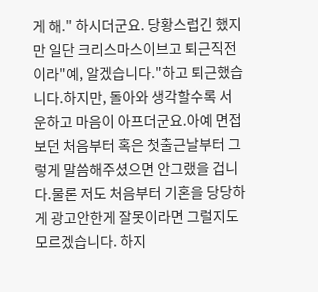게 해." 하시더군요. 당황스럽긴 했지만 일단 크리스마스이브고 퇴근직전이라"예, 알겠습니다."하고 퇴근했습니다.하지만, 돌아와 생각할수록 서운하고 마음이 아프더군요.아예 면접보던 처음부터 혹은 첫출근날부터 그렇게 말씀해주셨으면 안그랬을 겁니다.물론 저도 처음부터 기혼을 당당하게 광고안한게 잘못이라면 그럴지도 모르겠습니다. 하지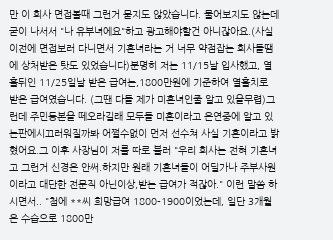만 이 회사 면접볼때 그런거 묻지도 않았습니다. 물어보지도 않는데 굳이 나서서 "나 유부녀에요"하고 광고해야할건 아니잖아요.(사실 이전에 면접보러 다니면서 기혼녀라는 거 너무 약점잡는 회사들땜에 상처받은 탓도 있었습니다)분명히 저는 11/15날 입사했고, 열흘뒤인 11/25일날 받은 급여는,1800만원에 기준하여 열흘치로 받은 급여였습니다. (그땐 다들 제가 미혼녀인줄 알고 있을무렵)그런데 주민등본을 떼오라길래 모두들 미혼이라고 은연중에 알고 있는판에시끄러워질까봐 어쩔수없이 먼저 선수쳐 사실 기혼이라고 밝혔어요.그 이후 사장님이 저를 따로 불러 "우리 회사는 전혀 기혼녀고 그런거 신경은 안써.하지만 원래 기혼녀들이 어딜가나 주부사원이라고 대단한 전문직 아닌이상,받는 급여가 적잖아." 이런 말씀 하시면서.. "첨에 **씨 희망급여 1800-1900이었는데, 일단 3개월은 수습으로 1800만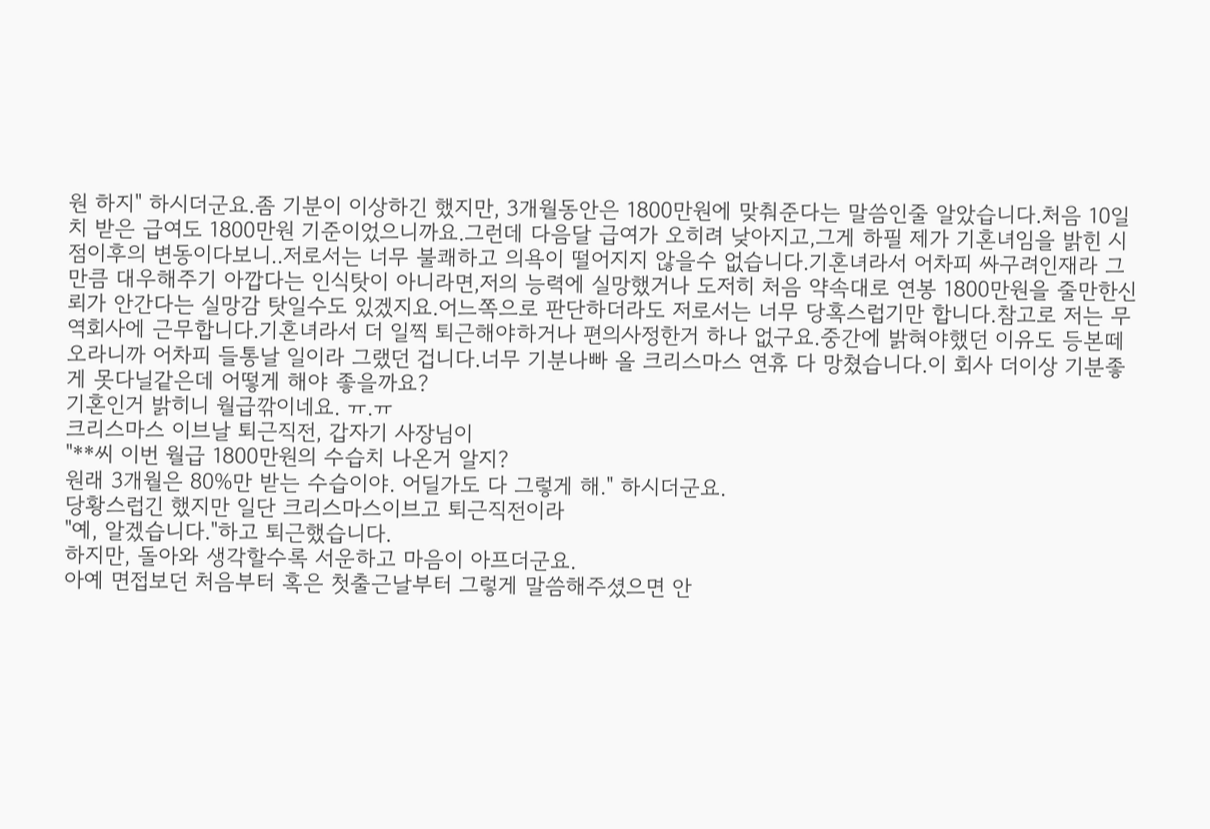원 하지" 하시더군요.좀 기분이 이상하긴 했지만, 3개월동안은 1800만원에 맞춰준다는 말씀인줄 알았습니다.처음 10일치 받은 급여도 1800만원 기준이었으니까요.그런데 다음달 급여가 오히려 낮아지고,그게 하필 제가 기혼녀임을 밝힌 시점이후의 변동이다보니..저로서는 너무 불쾌하고 의욕이 떨어지지 않을수 없습니다.기혼녀라서 어차피 싸구려인재라 그만큼 대우해주기 아깝다는 인식탓이 아니라면,저의 능력에 실망했거나 도저히 처음 약속대로 연봉 1800만원을 줄만한신뢰가 안간다는 실망감 탓일수도 있겠지요.어느쪽으로 판단하더라도 저로서는 너무 당혹스럽기만 합니다.참고로 저는 무역회사에 근무합니다.기혼녀라서 더 일찍 퇴근해야하거나 편의사정한거 하나 없구요.중간에 밝혀야했던 이유도 등본떼오라니까 어차피 들통날 일이라 그랬던 겁니다.너무 기분나빠 올 크리스마스 연휴 다 망쳤습니다.이 회사 더이상 기분좋게 못다닐같은데 어떻게 해야 좋을까요?
기혼인거 밝히니 월급깎이네요. ㅠ.ㅠ
크리스마스 이브날 퇴근직전, 갑자기 사장님이
"**씨 이번 월급 1800만원의 수습치 나온거 알지?
원래 3개월은 80%만 받는 수습이야. 어딜가도 다 그렇게 해." 하시더군요.
당황스럽긴 했지만 일단 크리스마스이브고 퇴근직전이라
"예, 알겠습니다."하고 퇴근했습니다.
하지만, 돌아와 생각할수록 서운하고 마음이 아프더군요.
아예 면접보던 처음부터 혹은 첫출근날부터 그렇게 말씀해주셨으면 안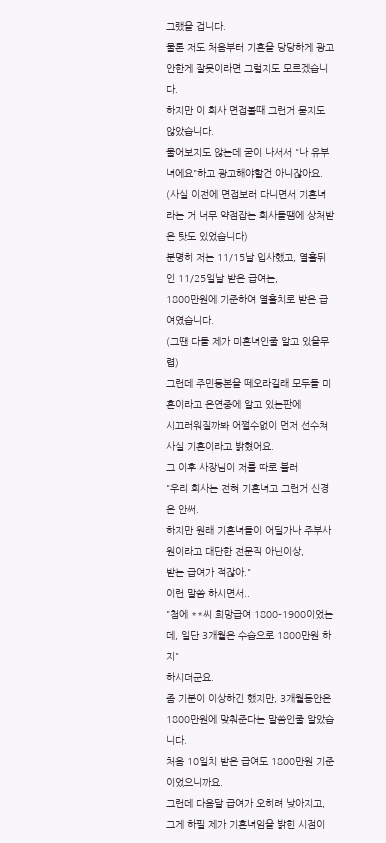그랬을 겁니다.
물론 저도 처음부터 기혼을 당당하게 광고안한게 잘못이라면 그럴지도 모르겠습니다.
하지만 이 회사 면접볼때 그런거 묻지도 않았습니다.
물어보지도 않는데 굳이 나서서 "나 유부녀에요"하고 광고해야할건 아니잖아요.
(사실 이전에 면접보러 다니면서 기혼녀라는 거 너무 약점잡는 회사들땜에 상처받은 탓도 있었습니다)
분명히 저는 11/15날 입사했고, 열흘뒤인 11/25일날 받은 급여는,
1800만원에 기준하여 열흘치로 받은 급여였습니다.
(그땐 다들 제가 미혼녀인줄 알고 있을무렵)
그런데 주민등본을 떼오라길래 모두들 미혼이라고 은연중에 알고 있는판에
시끄러워질까봐 어쩔수없이 먼저 선수쳐 사실 기혼이라고 밝혔어요.
그 이후 사장님이 저를 따로 불러
"우리 회사는 전혀 기혼녀고 그런거 신경은 안써.
하지만 원래 기혼녀들이 어딜가나 주부사원이라고 대단한 전문직 아닌이상,
받는 급여가 적잖아."
이런 말씀 하시면서..
"첨에 **씨 희망급여 1800-1900이었는데, 일단 3개월은 수습으로 1800만원 하지"
하시더군요.
좀 기분이 이상하긴 했지만, 3개월동안은 1800만원에 맞춰준다는 말씀인줄 알았습니다.
처음 10일치 받은 급여도 1800만원 기준이었으니까요.
그런데 다음달 급여가 오히려 낮아지고,
그게 하필 제가 기혼녀임을 밝힌 시점이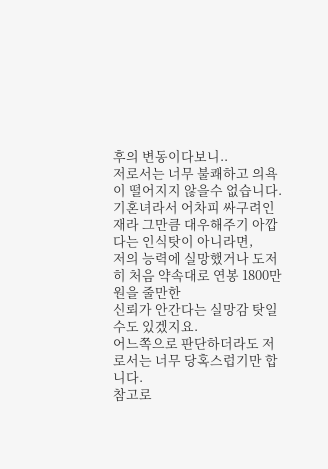후의 변동이다보니..
저로서는 너무 불쾌하고 의욕이 떨어지지 않을수 없습니다.
기혼녀라서 어차피 싸구려인재라 그만큼 대우해주기 아깝다는 인식탓이 아니라면,
저의 능력에 실망했거나 도저히 처음 약속대로 연봉 1800만원을 줄만한
신뢰가 안간다는 실망감 탓일수도 있겠지요.
어느쪽으로 판단하더라도 저로서는 너무 당혹스럽기만 합니다.
참고로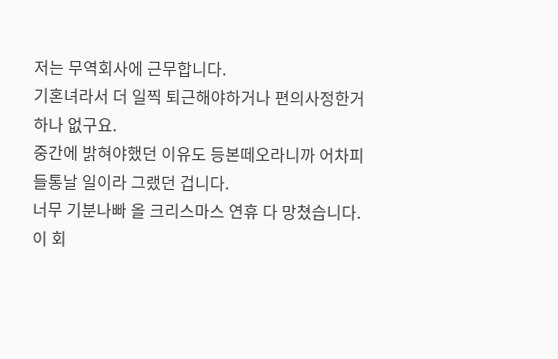저는 무역회사에 근무합니다.
기혼녀라서 더 일찍 퇴근해야하거나 편의사정한거 하나 없구요.
중간에 밝혀야했던 이유도 등본떼오라니까 어차피 들통날 일이라 그랬던 겁니다.
너무 기분나빠 올 크리스마스 연휴 다 망쳤습니다.
이 회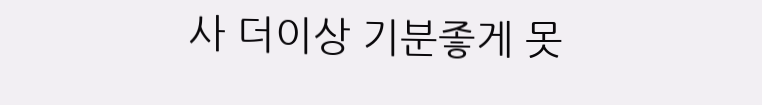사 더이상 기분좋게 못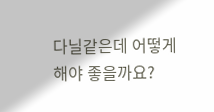다닐같은데 어떻게 해야 좋을까요?